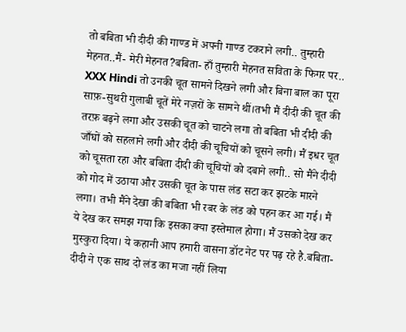तो बबिता भी दीदी की गाण्ड में अपनी गाण्ड टकराने लगी.. तुम्हारी मेहनत..मैं- मेरी मेहनत?बबिता- हाँ तुम्हारी मेहनत सविता के फिगर पर.. XXX Hindi तो उनकी चूत सामने दिखने लगी और बिना बाल का पूरा साफ़-सुथरी गुलाबी चूतें मेरे नज़रों के सामने थीं।तभी मैं दीदी की चूत की तरफ़ बढ़ने लगा और उसकी चूत को चाटने लगा तो बबिता भी दीदी की जाँघों को सहलाने लगी और दीदी की चूचियों को चूसने लगी। मैं इधर चूत को चूसता रहा और बबिता दीदी की चूचियों को दबाने लगी.. सो मैंने दीदी को गोद में उठाया और उसकी चूत के पास लंड सटा कर झटके मारने लगा। तभी मैंने देखा की बबिता भी रबर के लंड को पहन कर आ गई। मैं ये देख कर समझ गया कि इसका क्या इस्तेमाल होगा। मैं उसको देख कर मुस्कुरा दिया। ये कहानी आप हमारी वासना डॉट नेट पर पढ़ रहे है.बबिता- दीदी ने एक साथ दो लंड का मजा नहीं लिया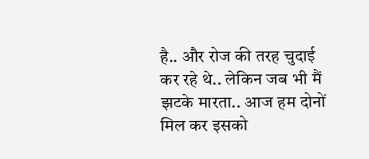है.. और रोज की तरह चुदाई कर रहे थे.. लेकिन जब भी मैं झटके मारता.. आज हम दोनों मिल कर इसको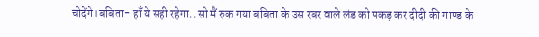चोदेंगे।बबिता- हाँ ये सही रहेगा.. सो मैं रुक गया बबिता के उस रबर वाले लंड को पकड़ कर दीदी की गाण्ड के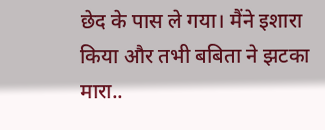छेद के पास ले गया। मैंने इशारा किया और तभी बबिता ने झटका मारा..